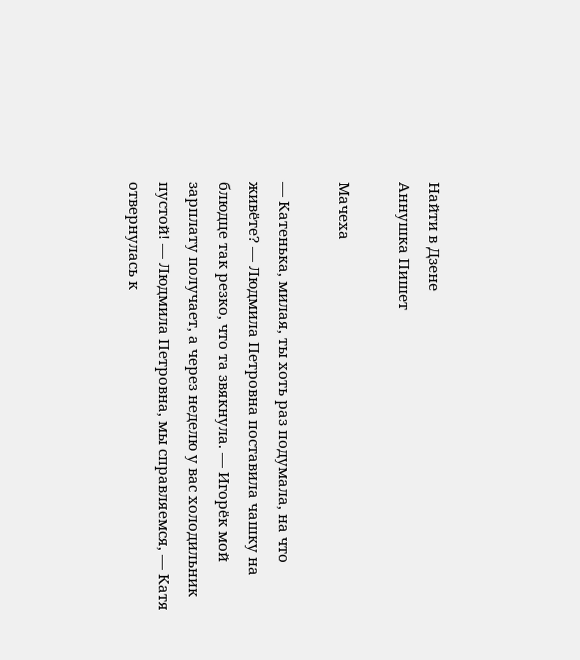Найти в Дзене
Аннушка Пишет

Мачеха

— Катенька, милая, ты хоть раз подумала, на что живёте? — Людмила Петровна поставила чашку на блюдце так резко, что та звякнула. — Игорёк мой зарплату получает, а через неделю у вас холодильник пустой! — Людмила Петровна, мы справляемся, — Катя отвернулась к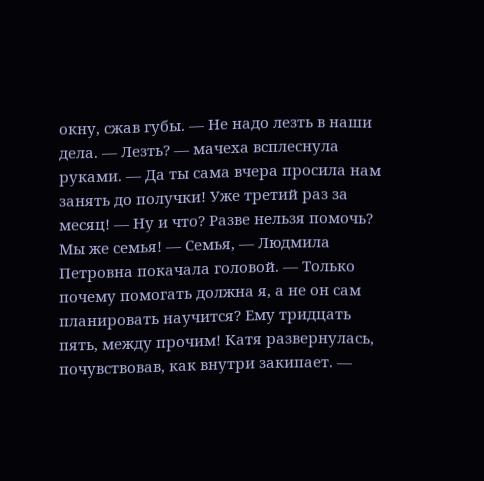окну, сжав губы. — Не надо лезть в наши дела. — Лезть? — мачеха всплеснула руками. — Да ты сама вчера просила нам занять до получки! Уже третий раз за месяц! — Ну и что? Разве нельзя помочь? Мы же семья! — Семья, — Людмила Петровна покачала головой. — Только почему помогать должна я, а не он сам планировать научится? Ему тридцать пять, между прочим! Катя развернулась, почувствовав, как внутри закипает. —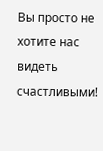Вы просто не хотите нас видеть счастливыми!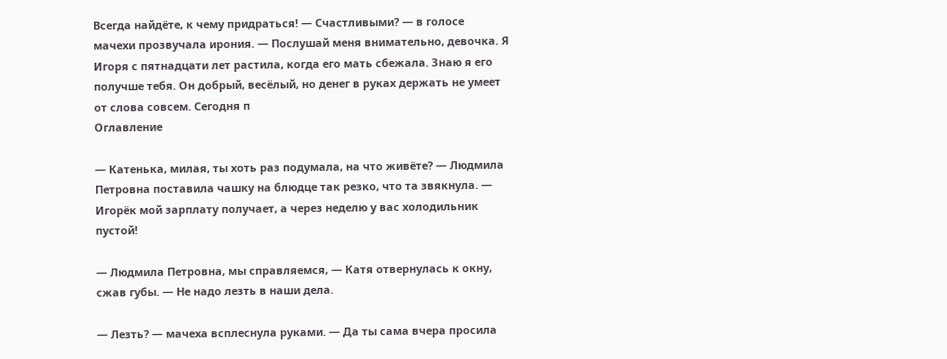Всегда найдёте, к чему придраться! — Счастливыми? — в голосе мачехи прозвучала ирония. — Послушай меня внимательно, девочка. Я Игоря с пятнадцати лет растила, когда его мать сбежала. Знаю я его получше тебя. Он добрый, весёлый, но денег в руках держать не умеет от слова совсем. Сегодня п
Оглавление

— Катенька, милая, ты хоть раз подумала, на что живёте? — Людмила Петровна поставила чашку на блюдце так резко, что та звякнула. — Игорёк мой зарплату получает, а через неделю у вас холодильник пустой!

— Людмила Петровна, мы справляемся, — Катя отвернулась к окну, сжав губы. — Не надо лезть в наши дела.

— Лезть? — мачеха всплеснула руками. — Да ты сама вчера просила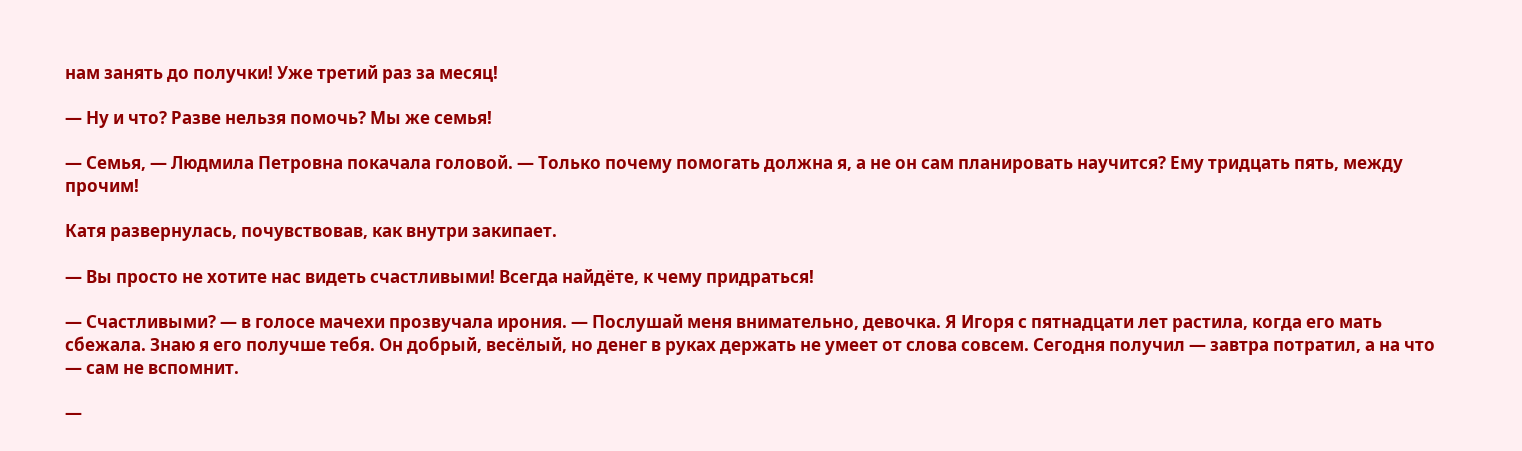нам занять до получки! Уже третий раз за месяц!

— Ну и что? Разве нельзя помочь? Мы же семья!

— Семья, — Людмила Петровна покачала головой. — Только почему помогать должна я, а не он сам планировать научится? Ему тридцать пять, между прочим!

Катя развернулась, почувствовав, как внутри закипает.

— Вы просто не хотите нас видеть счастливыми! Всегда найдёте, к чему придраться!

— Счастливыми? — в голосе мачехи прозвучала ирония. — Послушай меня внимательно, девочка. Я Игоря с пятнадцати лет растила, когда его мать сбежала. Знаю я его получше тебя. Он добрый, весёлый, но денег в руках держать не умеет от слова совсем. Сегодня получил — завтра потратил, а на что — сам не вспомнит.

—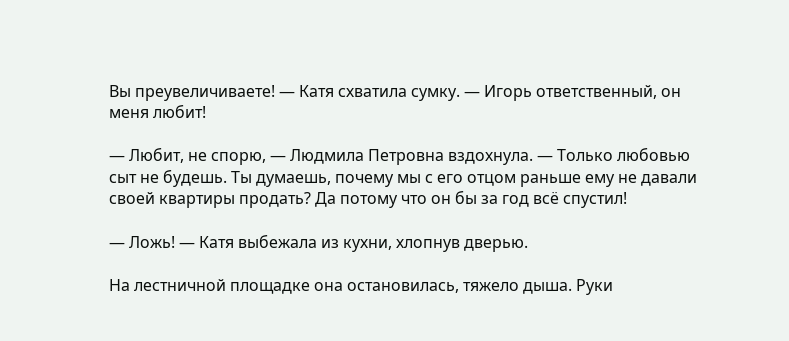Вы преувеличиваете! — Катя схватила сумку. — Игорь ответственный, он меня любит!

— Любит, не спорю, — Людмила Петровна вздохнула. — Только любовью сыт не будешь. Ты думаешь, почему мы с его отцом раньше ему не давали своей квартиры продать? Да потому что он бы за год всё спустил!

— Ложь! — Катя выбежала из кухни, хлопнув дверью.

На лестничной площадке она остановилась, тяжело дыша. Руки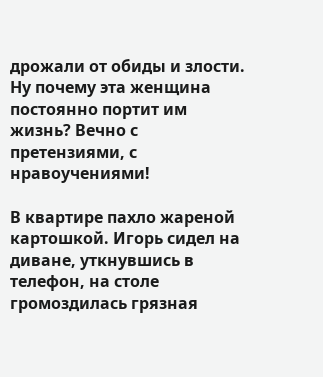дрожали от обиды и злости. Ну почему эта женщина постоянно портит им жизнь? Вечно с претензиями, с нравоучениями!

В квартире пахло жареной картошкой. Игорь сидел на диване, уткнувшись в телефон, на столе громоздилась грязная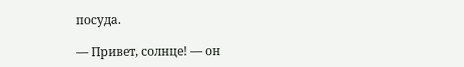посуда.

— Привет, солнце! — он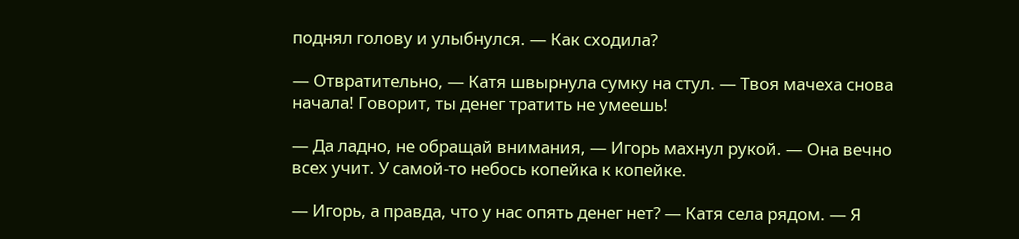поднял голову и улыбнулся. — Как сходила?

— Отвратительно, — Катя швырнула сумку на стул. — Твоя мачеха снова начала! Говорит, ты денег тратить не умеешь!

— Да ладно, не обращай внимания, — Игорь махнул рукой. — Она вечно всех учит. У самой-то небось копейка к копейке.

— Игорь, а правда, что у нас опять денег нет? — Катя села рядом. — Я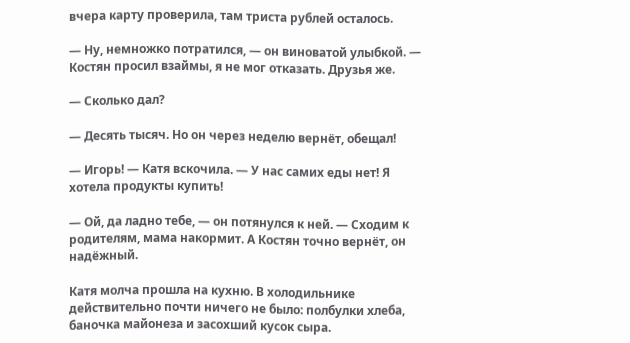вчера карту проверила, там триста рублей осталось.

— Ну, немножко потратился, — он виноватой улыбкой. — Костян просил взаймы, я не мог отказать. Друзья же.

— Сколько дал?

— Десять тысяч. Но он через неделю вернёт, обещал!

— Игорь! — Катя вскочила. — У нас самих еды нет! Я хотела продукты купить!

— Ой, да ладно тебе, — он потянулся к ней. — Сходим к родителям, мама накормит. А Костян точно вернёт, он надёжный.

Катя молча прошла на кухню. В холодильнике действительно почти ничего не было: полбулки хлеба, баночка майонеза и засохший кусок сыра.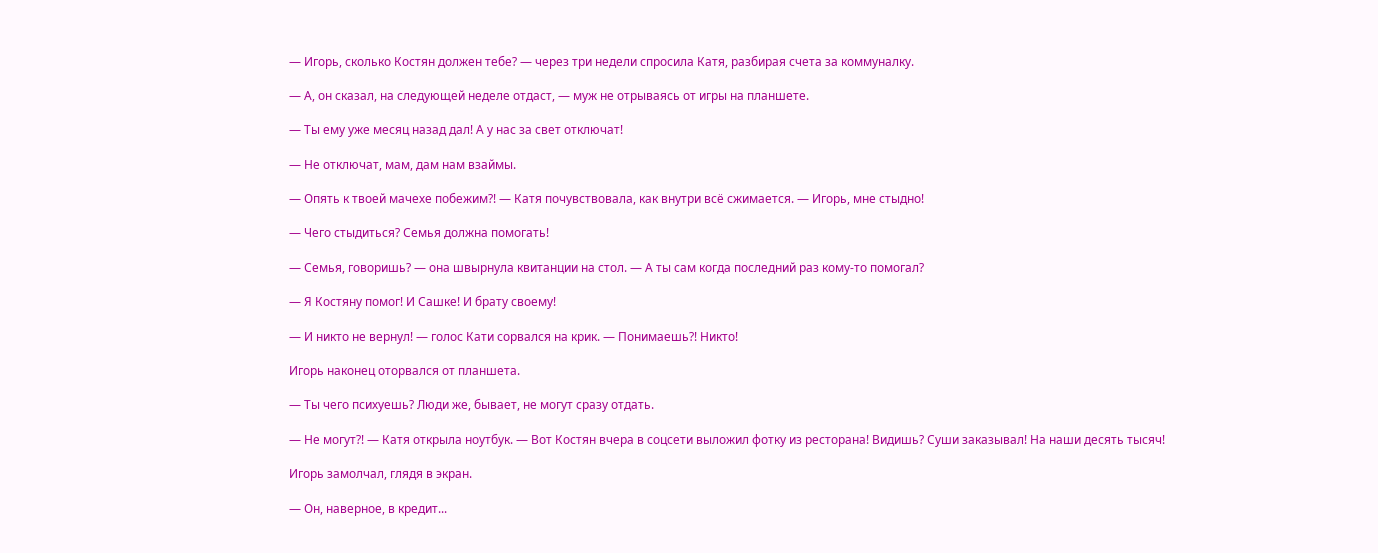— Игорь, сколько Костян должен тебе? — через три недели спросила Катя, разбирая счета за коммуналку.

— А, он сказал, на следующей неделе отдаст, — муж не отрываясь от игры на планшете.

— Ты ему уже месяц назад дал! А у нас за свет отключат!

— Не отключат, мам, дам нам взаймы.

— Опять к твоей мачехе побежим?! — Катя почувствовала, как внутри всё сжимается. — Игорь, мне стыдно!

— Чего стыдиться? Семья должна помогать!

— Семья, говоришь? — она швырнула квитанции на стол. — А ты сам когда последний раз кому-то помогал?

— Я Костяну помог! И Сашке! И брату своему!

— И никто не вернул! — голос Кати сорвался на крик. — Понимаешь?! Никто!

Игорь наконец оторвался от планшета.

— Ты чего психуешь? Люди же, бывает, не могут сразу отдать.

— Не могут?! — Катя открыла ноутбук. — Вот Костян вчера в соцсети выложил фотку из ресторана! Видишь? Суши заказывал! На наши десять тысяч!

Игорь замолчал, глядя в экран.

— Он, наверное, в кредит...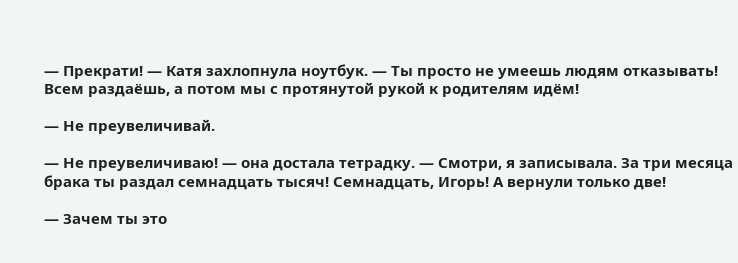— Прекрати! — Катя захлопнула ноутбук. — Ты просто не умеешь людям отказывать! Всем раздаёшь, а потом мы с протянутой рукой к родителям идём!

— Не преувеличивай.

— Не преувеличиваю! — она достала тетрадку. — Смотри, я записывала. За три месяца брака ты раздал семнадцать тысяч! Семнадцать, Игорь! А вернули только две!

— Зачем ты это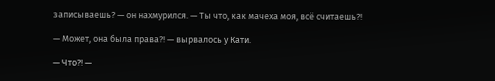записываешь? — он нахмурился. — Ты что, как мачеха моя, всё считаешь?!

— Может, она была права?! — вырвалось у Кати.

— Что?! —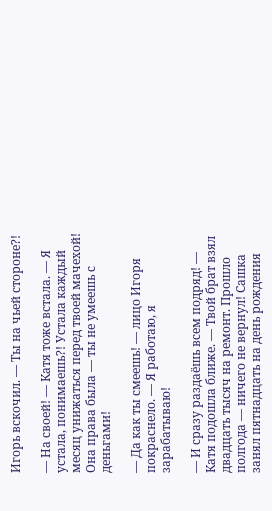Игорь вскочил. — Ты на чьей стороне?!

— На своей! — Катя тоже встала. — Я устала, понимаешь?! Устала каждый месяц унижаться перед твоей мачехой! Она права была — ты не умеешь с деньгами!

— Да как ты смеешь! — лицо Игоря покраснело. — Я работаю, я зарабатываю!

— И сразу раздаёшь всем подряд! — Катя подошла ближе. — Твой брат взял двадцать тысяч на ремонт. Прошло полгода — ничего не вернул! Сашка занял пятнадцать на день рождения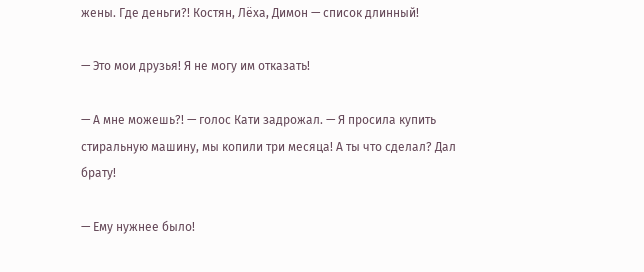жены. Где деньги?! Костян, Лёха, Димон — список длинный!

— Это мои друзья! Я не могу им отказать!

— А мне можешь?! — голос Кати задрожал. — Я просила купить стиральную машину, мы копили три месяца! А ты что сделал? Дал брату!

— Ему нужнее было!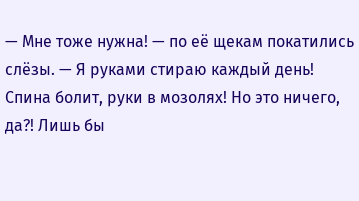— Мне тоже нужна! — по её щекам покатились слёзы. — Я руками стираю каждый день! Спина болит, руки в мозолях! Но это ничего, да?! Лишь бы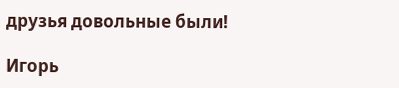друзья довольные были!

Игорь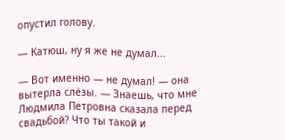опустил голову.

— Катюш, ну я же не думал...

— Вот именно — не думал! — она вытерла слёзы. — Знаешь, что мне Людмила Петровна сказала перед свадьбой? Что ты такой и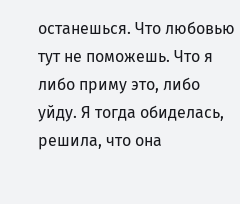останешься. Что любовью тут не поможешь. Что я либо приму это, либо уйду. Я тогда обиделась, решила, что она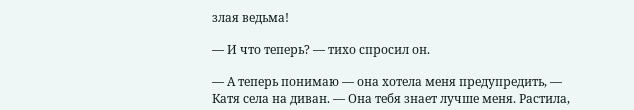злая ведьма!

— И что теперь? — тихо спросил он.

— А теперь понимаю — она хотела меня предупредить, — Катя села на диван. — Она тебя знает лучше меня. Растила,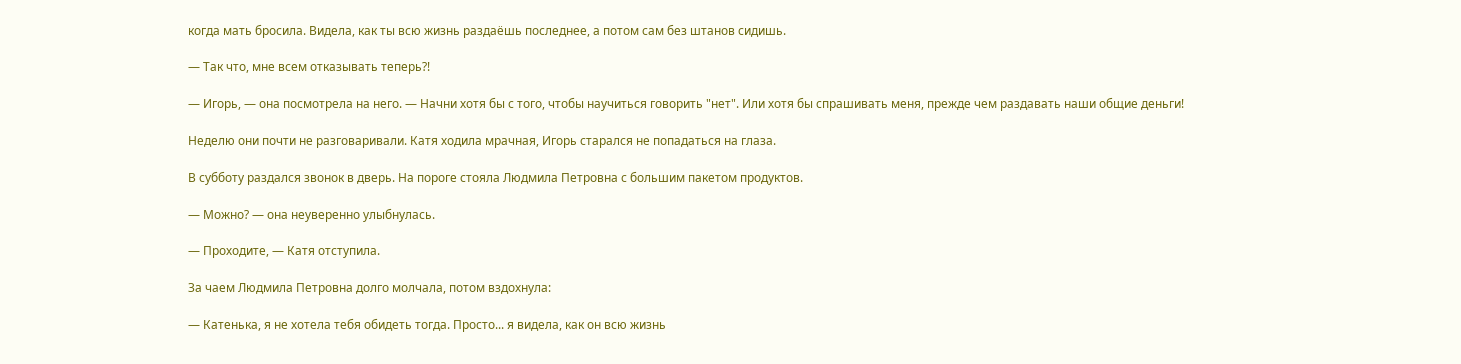когда мать бросила. Видела, как ты всю жизнь раздаёшь последнее, а потом сам без штанов сидишь.

— Так что, мне всем отказывать теперь?!

— Игорь, — она посмотрела на него. — Начни хотя бы с того, чтобы научиться говорить "нет". Или хотя бы спрашивать меня, прежде чем раздавать наши общие деньги!

Неделю они почти не разговаривали. Катя ходила мрачная, Игорь старался не попадаться на глаза.

В субботу раздался звонок в дверь. На пороге стояла Людмила Петровна с большим пакетом продуктов.

— Можно? — она неуверенно улыбнулась.

— Проходите, — Катя отступила.

За чаем Людмила Петровна долго молчала, потом вздохнула:

— Катенька, я не хотела тебя обидеть тогда. Просто... я видела, как он всю жизнь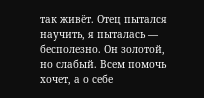так живёт. Отец пытался научить, я пыталась — бесполезно. Он золотой, но слабый. Всем помочь хочет, а о себе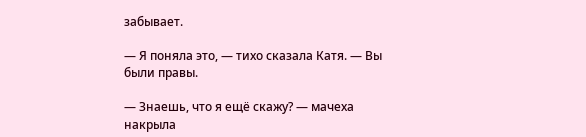забывает.

— Я поняла это, — тихо сказала Катя. — Вы были правы.

— Знаешь, что я ещё скажу? — мачеха накрыла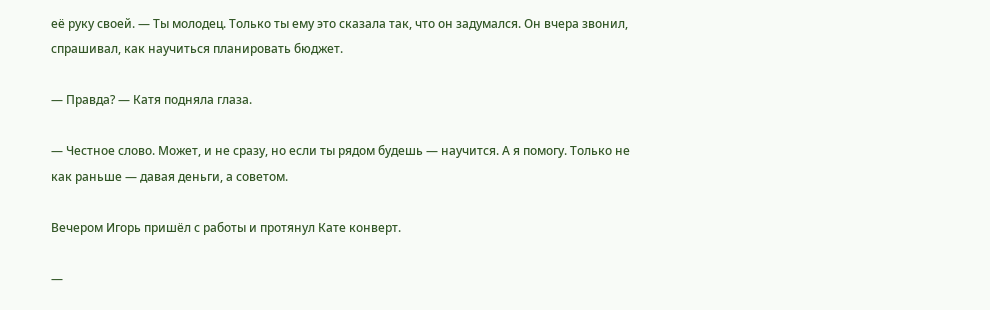её руку своей. — Ты молодец. Только ты ему это сказала так, что он задумался. Он вчера звонил, спрашивал, как научиться планировать бюджет.

— Правда? — Катя подняла глаза.

— Честное слово. Может, и не сразу, но если ты рядом будешь — научится. А я помогу. Только не как раньше — давая деньги, а советом.

Вечером Игорь пришёл с работы и протянул Кате конверт.

—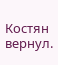Костян вернул.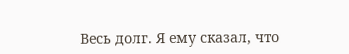Весь долг. Я ему сказал, что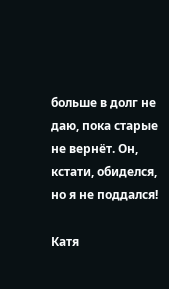больше в долг не даю, пока старые не вернёт. Он, кстати, обиделся, но я не поддался!

Катя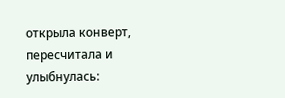открыла конверт, пересчитала и улыбнулась: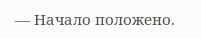— Начало положено.